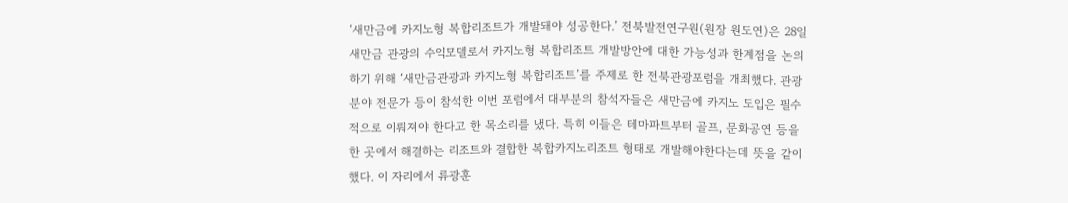‘새만금에 카지노형 복합리조트가 개발돼야 성공한다.’ 전북발전연구원(원장 원도연)은 28일 새만금 관광의 수익모델로서 카지노형 복합리조트 개발방안에 대한 가능성과 한계점을 논의하기 위해 ‘새만금관광과 카지노형 복합리조트’를 주제로 한 전북관광포럼을 개최했다. 관광분야 전문가 등이 참석한 이번 포럼에서 대부분의 참석자들은 새만금에 카지노 도입은 필수적으로 이뤄져야 한다고 한 목소리를 냈다. 특히 이들은 테마파트부터 골프, 문화공연 등을 한 곳에서 해결하는 리조트와 결합한 복합카지노리조트 형태로 개발해야한다는데 뜻을 같이했다. 이 자리에서 류광훈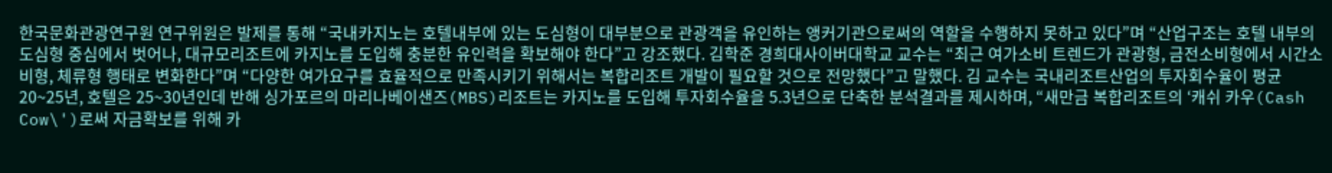한국문화관광연구원 연구위원은 발제를 통해 “국내카지노는 호텔내부에 있는 도심형이 대부분으로 관광객을 유인하는 앵커기관으로써의 역할을 수행하지 못하고 있다”며 “산업구조는 호텔 내부의 도심형 중심에서 벗어나, 대규모리조트에 카지노를 도입해 충분한 유인력을 확보해야 한다”고 강조했다. 김학준 경희대사이버대학교 교수는 “최근 여가소비 트렌드가 관광형, 금전소비형에서 시간소비형, 체류형 행태로 변화한다”며 “다양한 여가요구를 효율적으로 만족시키기 위해서는 복합리조트 개발이 필요할 것으로 전망했다”고 말했다. 김 교수는 국내리조트산업의 투자회수율이 평균 20~25년, 호텔은 25~30년인데 반해 싱가포르의 마리나베이샌즈(MBS)리조트는 카지노를 도입해 투자회수율을 5.3년으로 단축한 분석결과를 제시하며, “새만금 복합리조트의 ‘캐쉬 카우(Cash Cow\')로써 자금확보를 위해 카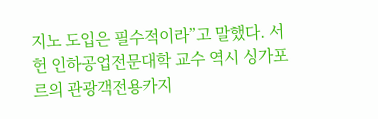지노 도입은 필수적이라”고 말했다. 서헌 인하공업전문대학 교수 역시 싱가포르의 관광객전용카지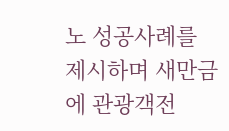노 성공사례를 제시하며 새만금에 관광객전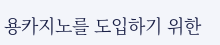용카지노를 도입하기 위한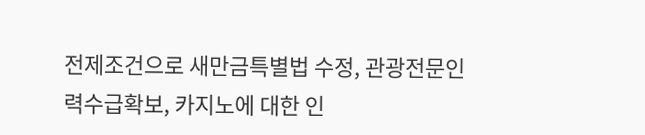전제조건으로 새만금특별법 수정, 관광전문인력수급확보, 카지노에 대한 인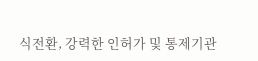식전환, 강력한 인허가 및 통제기관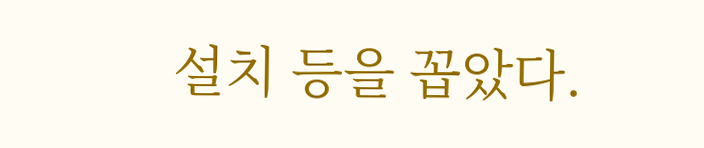설치 등을 꼽았다.